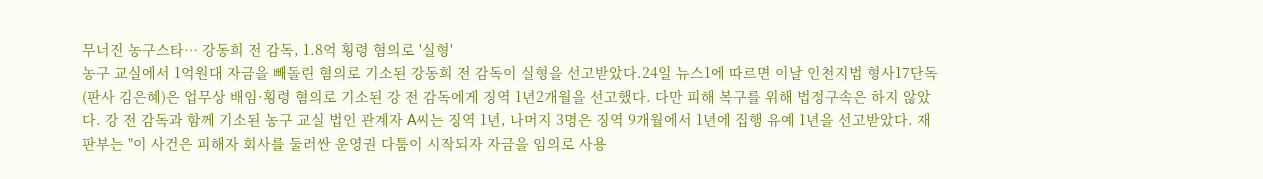무너진 농구스타… 강동희 전 감독, 1.8억 횡령 혐의로 '실형'
농구 교실에서 1억원대 자금을 빼돌린 혐의로 기소된 강동희 전 감독이 실형을 선고받았다.24일 뉴스1에 따르면 이날 인천지법 형사17단독(판사 김은혜)은 업무상 배임·횡령 혐의로 기소된 강 전 감독에게 징역 1년2개월을 선고했다. 다만 피해 복구를 위해 법정구속은 하지 않았다. 강 전 감독과 함께 기소된 농구 교실 법인 관계자 A씨는 징역 1년, 나머지 3명은 징역 9개월에서 1년에 집행 유예 1년을 선고받았다. 재판부는 "이 사건은 피해자 회사를 둘러싼 운영권 다툼이 시작되자 자금을 임의로 사용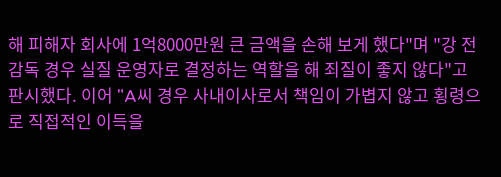해 피해자 회사에 1억8000만원 큰 금액을 손해 보게 했다"며 "강 전 감독 경우 실질 운영자로 결정하는 역할을 해 죄질이 좋지 않다"고 판시했다. 이어 "A씨 경우 사내이사로서 책임이 가볍지 않고 횡령으로 직접적인 이득을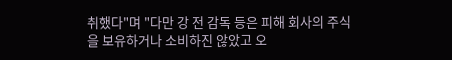취했다"며 "다만 강 전 감독 등은 피해 회사의 주식을 보유하거나 소비하진 않았고 오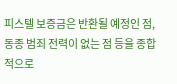피스텔 보증금은 반환될 예정인 점, 동종 범죄 전력이 없는 점 등을 종합적으로